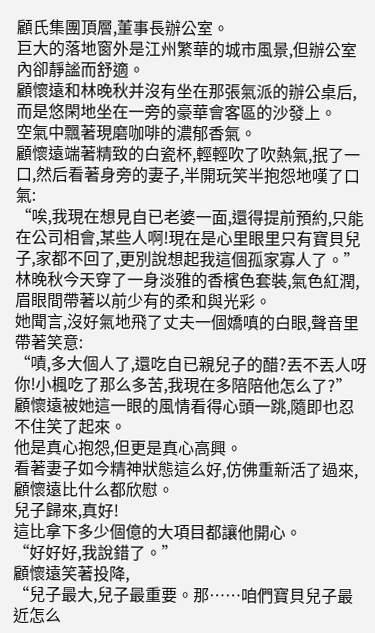顧氏集團頂層,董事長辦公室。
巨大的落地窗外是江州繁華的城市風景,但辦公室內卻靜謐而舒適。
顧懷遠和林晚秋并沒有坐在那張氣派的辦公桌后,而是悠閑地坐在一旁的豪華會客區的沙發上。
空氣中飄著現磨咖啡的濃郁香氣。
顧懷遠端著精致的白瓷杯,輕輕吹了吹熱氣,抿了一口,然后看著身旁的妻子,半開玩笑半抱怨地嘆了口氣:
“唉,我現在想見自已老婆一面,還得提前預約,只能在公司相會,某些人啊!現在是心里眼里只有寶貝兒子,家都不回了,更別說想起我這個孤家寡人了。”
林晚秋今天穿了一身淡雅的香檳色套裝,氣色紅潤,眉眼間帶著以前少有的柔和與光彩。
她聞言,沒好氣地飛了丈夫一個嬌嗔的白眼,聲音里帶著笑意:
“嘖,多大個人了,還吃自已親兒子的醋?丟不丟人呀你!小楓吃了那么多苦,我現在多陪陪他怎么了?”
顧懷遠被她這一眼的風情看得心頭一跳,隨即也忍不住笑了起來。
他是真心抱怨,但更是真心高興。
看著妻子如今精神狀態這么好,仿佛重新活了過來,顧懷遠比什么都欣慰。
兒子歸來,真好!
這比拿下多少個億的大項目都讓他開心。
“好好好,我說錯了。”
顧懷遠笑著投降,
“兒子最大,兒子最重要。那……咱們寶貝兒子最近怎么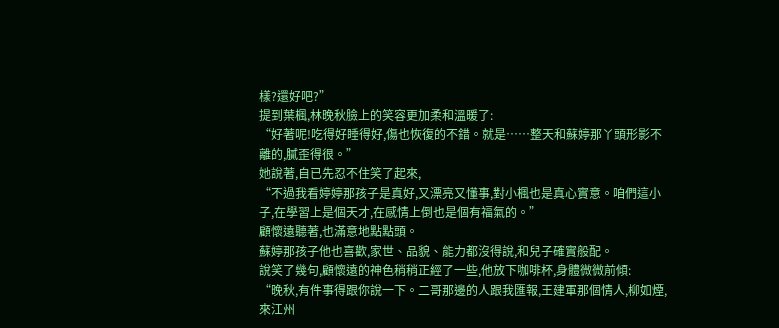樣?還好吧?”
提到葉楓,林晚秋臉上的笑容更加柔和溫暖了:
“好著呢!吃得好睡得好,傷也恢復的不錯。就是……整天和蘇婷那丫頭形影不離的,膩歪得很。”
她說著,自已先忍不住笑了起來,
“不過我看婷婷那孩子是真好,又漂亮又懂事,對小楓也是真心實意。咱們這小子,在學習上是個天才,在感情上倒也是個有福氣的。”
顧懷遠聽著,也滿意地點點頭。
蘇婷那孩子他也喜歡,家世、品貌、能力都沒得說,和兒子確實般配。
說笑了幾句,顧懷遠的神色稍稍正經了一些,他放下咖啡杯,身體微微前傾:
“晚秋,有件事得跟你說一下。二哥那邊的人跟我匯報,王建軍那個情人,柳如煙,來江州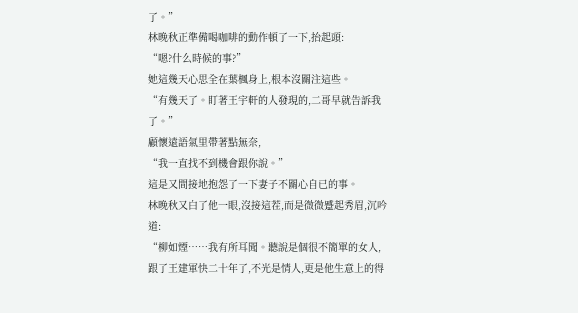了。”
林晚秋正準備喝咖啡的動作頓了一下,抬起頭:
“嗯?什么時候的事?”
她這幾天心思全在葉楓身上,根本沒關注這些。
“有幾天了。盯著王宇軒的人發現的,二哥早就告訴我了。”
顧懷遠語氣里帶著點無奈,
“我一直找不到機會跟你說。”
這是又間接地抱怨了一下妻子不關心自已的事。
林晚秋又白了他一眼,沒接這茬,而是微微蹙起秀眉,沉吟道:
“柳如煙……我有所耳聞。聽說是個很不簡單的女人,跟了王建軍快二十年了,不光是情人,更是他生意上的得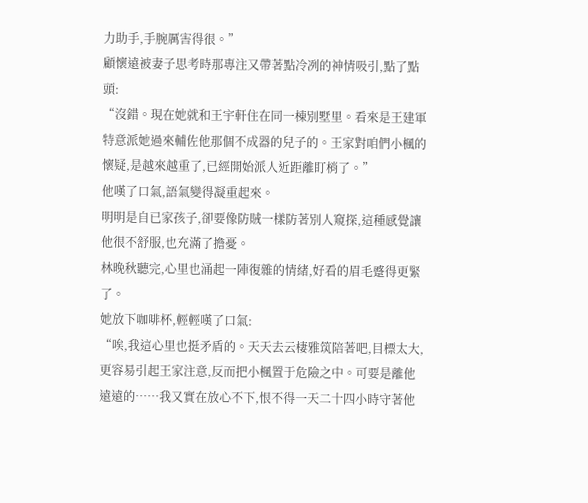力助手,手腕厲害得很。”
顧懷遠被妻子思考時那專注又帶著點冷冽的神情吸引,點了點頭:
“沒錯。現在她就和王宇軒住在同一棟別墅里。看來是王建軍特意派她過來輔佐他那個不成器的兒子的。王家對咱們小楓的懷疑,是越來越重了,已經開始派人近距離盯梢了。”
他嘆了口氣,語氣變得凝重起來。
明明是自已家孩子,卻要像防賊一樣防著別人窺探,這種感覺讓他很不舒服,也充滿了擔憂。
林晚秋聽完,心里也涌起一陣復雜的情緒,好看的眉毛蹙得更緊了。
她放下咖啡杯,輕輕嘆了口氣:
“唉,我這心里也挺矛盾的。天天去云棲雅筑陪著吧,目標太大,更容易引起王家注意,反而把小楓置于危險之中。可要是離他遠遠的……我又實在放心不下,恨不得一天二十四小時守著他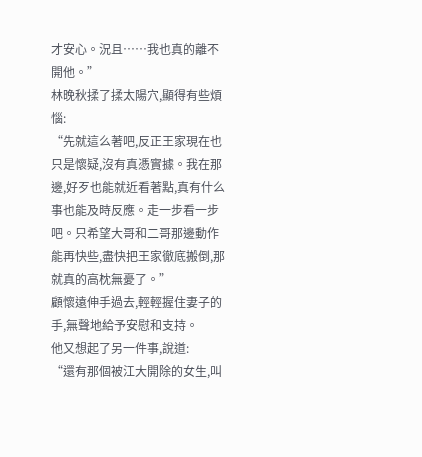才安心。況且……我也真的離不開他。”
林晚秋揉了揉太陽穴,顯得有些煩惱:
“先就這么著吧,反正王家現在也只是懷疑,沒有真憑實據。我在那邊,好歹也能就近看著點,真有什么事也能及時反應。走一步看一步吧。只希望大哥和二哥那邊動作能再快些,盡快把王家徹底搬倒,那就真的高枕無憂了。”
顧懷遠伸手過去,輕輕握住妻子的手,無聲地給予安慰和支持。
他又想起了另一件事,說道:
“還有那個被江大開除的女生,叫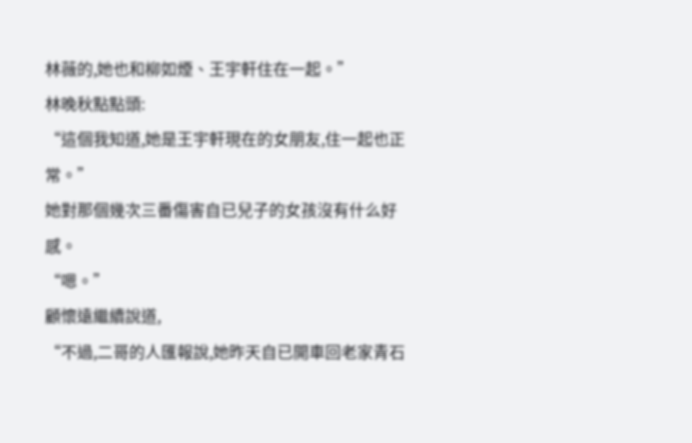林薇的,她也和柳如煙、王宇軒住在一起。”
林晚秋點點頭:
“這個我知道,她是王宇軒現在的女朋友,住一起也正常。”
她對那個幾次三番傷害自已兒子的女孩沒有什么好感。
“嗯。”
顧懷遠繼續說道,
“不過,二哥的人匯報說,她昨天自已開車回老家青石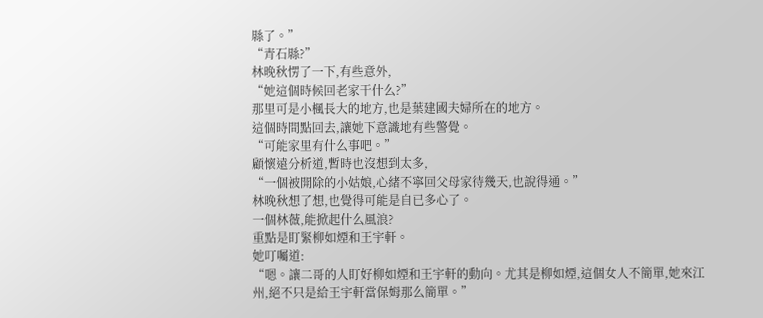縣了。”
“青石縣?”
林晚秋愣了一下,有些意外,
“她這個時候回老家干什么?”
那里可是小楓長大的地方,也是葉建國夫婦所在的地方。
這個時間點回去,讓她下意識地有些警覺。
“可能家里有什么事吧。”
顧懷遠分析道,暫時也沒想到太多,
“一個被開除的小姑娘,心緒不寧回父母家待幾天,也說得通。”
林晚秋想了想,也覺得可能是自已多心了。
一個林薇,能掀起什么風浪?
重點是盯緊柳如煙和王宇軒。
她叮囑道:
“嗯。讓二哥的人盯好柳如煙和王宇軒的動向。尤其是柳如煙,這個女人不簡單,她來江州,絕不只是給王宇軒當保姆那么簡單。”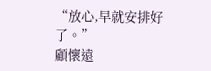“放心,早就安排好了。”
顧懷遠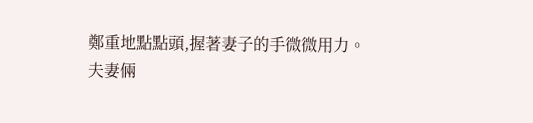鄭重地點點頭,握著妻子的手微微用力。
夫妻倆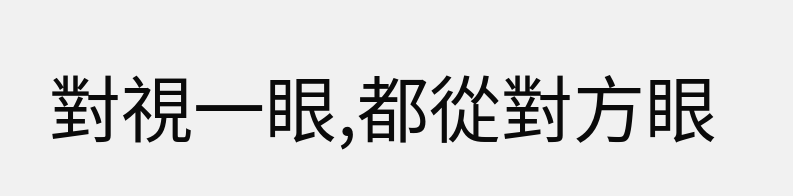對視一眼,都從對方眼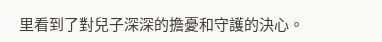里看到了對兒子深深的擔憂和守護的決心。